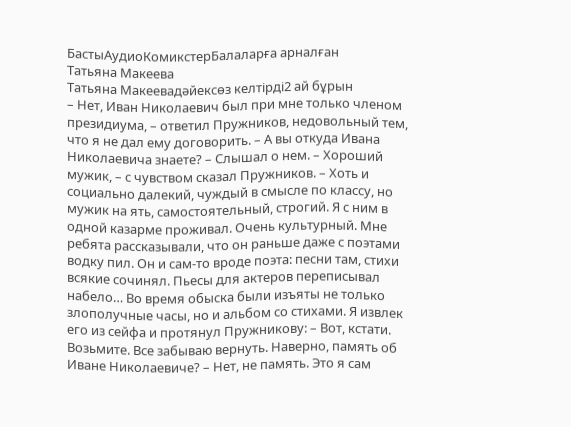БастыАудиоКомикстерБалаларға арналған
Татьяна Макеева
Татьяна Макеевадәйексөз келтірді2 ай бұрын
– Нет, Иван Николаевич был при мне только членом президиума, – ответил Пружников, недовольный тем, что я не дал ему договорить. – А вы откуда Ивана Николаевича знаете? – Слышал о нем. – Хороший мужик, – с чувством сказал Пружников. – Хоть и социально далекий, чуждый в смысле по классу, но мужик на ять, самостоятельный, строгий. Я с ним в одной казарме проживал. Очень культурный. Мне ребята рассказывали, что он раньше даже с поэтами водку пил. Он и сам-то вроде поэта: песни там, стихи всякие сочинял. Пьесы для актеров переписывал набело… Во время обыска были изъяты не только злополучные часы, но и альбом со стихами. Я извлек его из сейфа и протянул Пружникову: – Вот, кстати. Возьмите. Все забываю вернуть. Наверно, память об Иване Николаевиче? – Нет, не память. Это я сам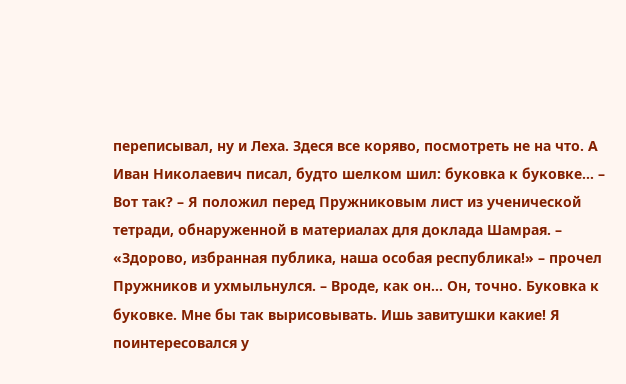переписывал, ну и Леха. Здеся все коряво, посмотреть не на что. А Иван Николаевич писал, будто шелком шил: буковка к буковке… – Вот так? – Я положил перед Пружниковым лист из ученической тетради, обнаруженной в материалах для доклада Шамрая. – «Здорово, избранная публика, наша особая республика!» – прочел Пружников и ухмыльнулся. – Вроде, как он… Он, точно. Буковка к буковке. Мне бы так вырисовывать. Ишь завитушки какие! Я поинтересовался у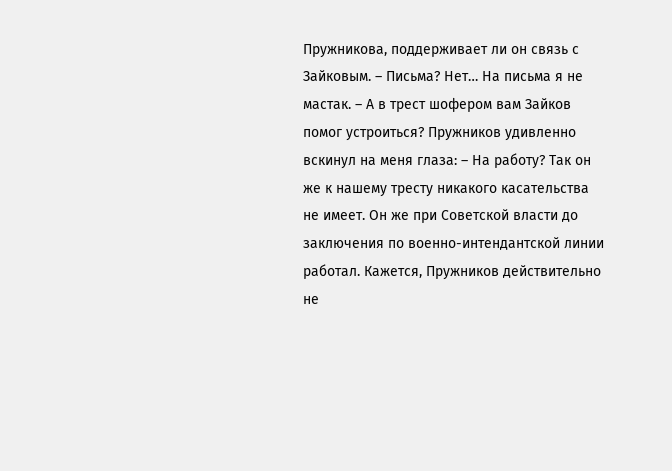Пружникова, поддерживает ли он связь с Зайковым. – Письма? Нет… На письма я не мастак. – А в трест шофером вам Зайков помог устроиться? Пружников удивленно вскинул на меня глаза: – На работу? Так он же к нашему тресту никакого касательства не имеет. Он же при Советской власти до заключения по военно-интендантской линии работал. Кажется, Пружников действительно не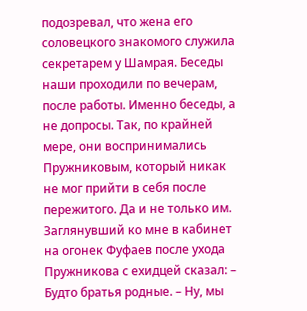подозревал, что жена его соловецкого знакомого служила секретарем у Шамрая. Беседы наши проходили по вечерам, после работы. Именно беседы, а не допросы. Так, по крайней мере, они воспринимались Пружниковым, который никак не мог прийти в себя после пережитого. Да и не только им. Заглянувший ко мне в кабинет на огонек Фуфаев после ухода Пружникова с ехидцей сказал: – Будто братья родные. – Ну, мы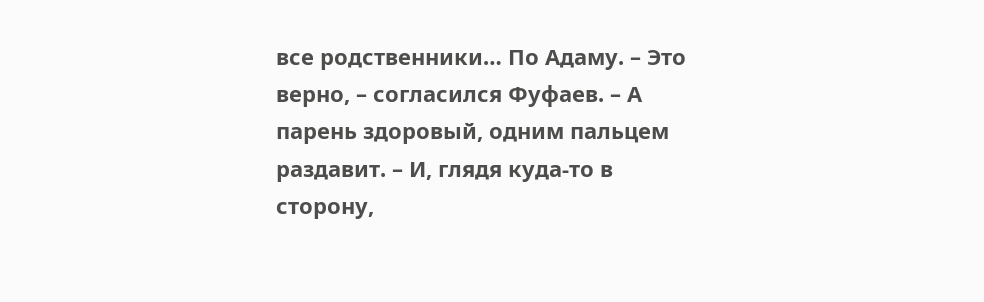все родственники… По Адаму. – Это верно, – согласился Фуфаев. – А парень здоровый, одним пальцем раздавит. – И, глядя куда-то в сторону,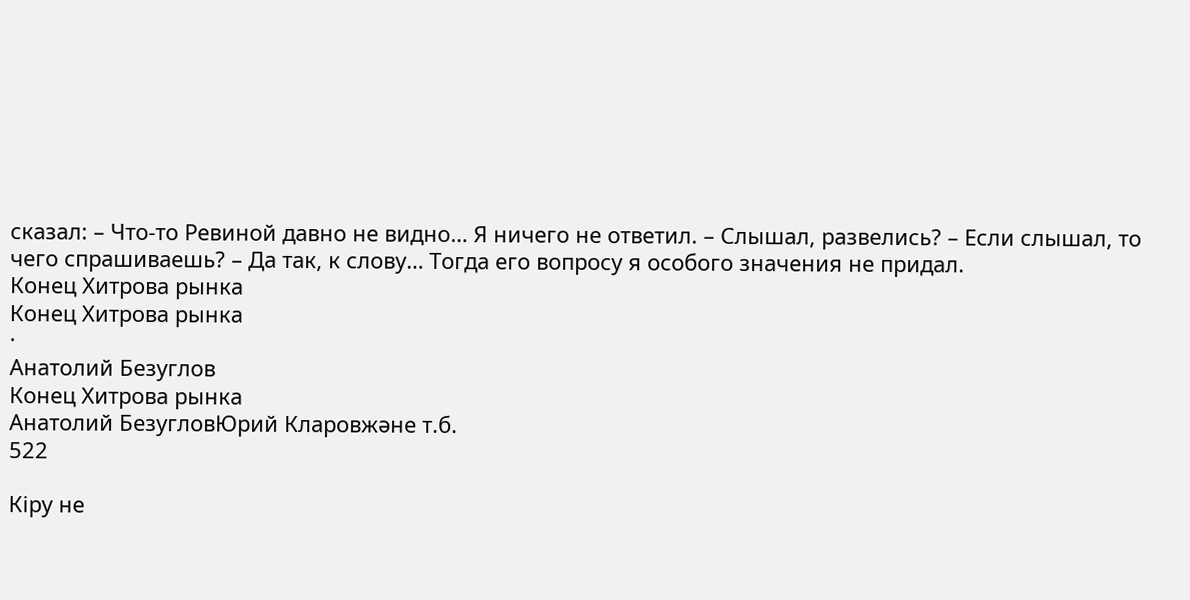сказал: – Что-то Ревиной давно не видно… Я ничего не ответил. – Слышал, развелись? – Если слышал, то чего спрашиваешь? – Да так, к слову… Тогда его вопросу я особого значения не придал.
Конец Хитрова рынка
Конец Хитрова рынка
·
Анатолий Безуглов
Конец Хитрова рынка
Анатолий БезугловЮрий Кларовжәне т.б.
522

Кіру не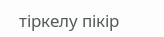тіркелу пікір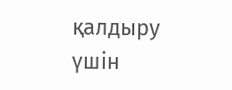қалдыру үшін